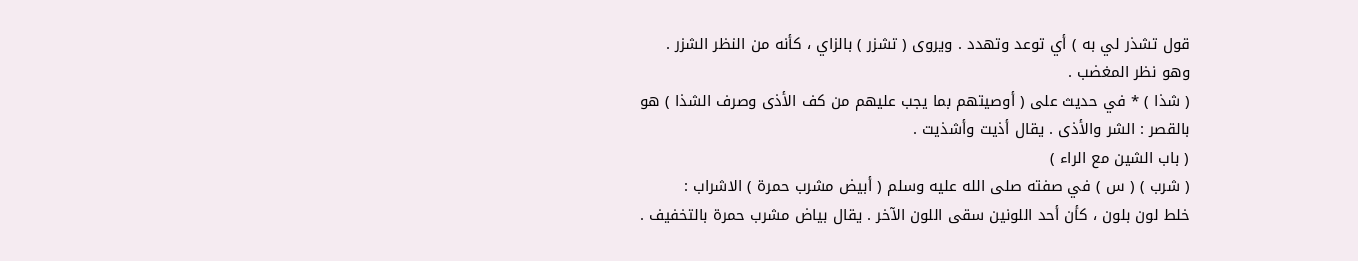قول تشذر لي به ) أي توعد وتهدد . ويروى ( تشزر ) بالزاي ، كأنه من النظر الشزر .
وهو نظر المغضب .
( شذا ) * في حديث على ( أوصيتهم بما يجب عليهم من كف الأذى وصرف الشذا ) هو
بالقصر : الشر والأذى . يقال أذيت وأشذيت .
( باب الشين مع الراء )
( شرب ) ( س ) في صفته صلى الله عليه وسلم ( أبيض مشرب حمرة ) الاشراب :
خلط لون بلون ، كأن أحد اللونين سقى اللون الآخر . يقال بياض مشرب حمرة بالتخفيف .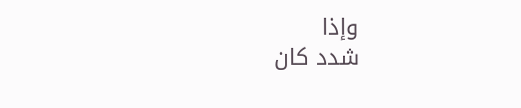وإذا
شدد كان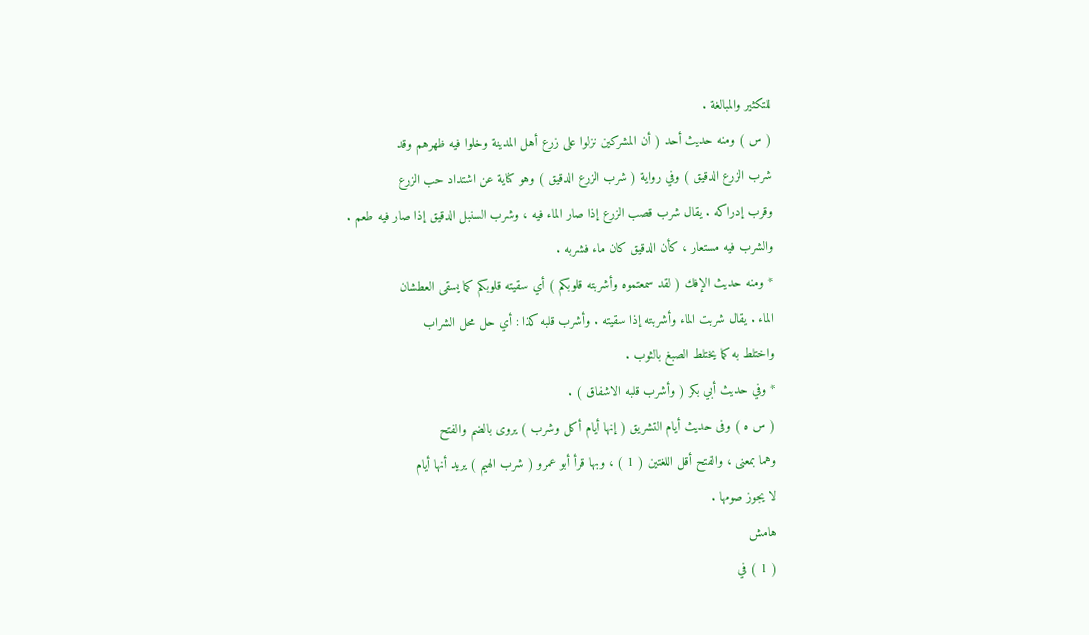للتكثير والمبالغة .
( س ) ومنه حديث أحد ( أن المشركين نزلوا على زرع أهل المدينة وخلوا فيه ظهرهم وقد
شرب الزرع الدقيق ) وفي رواية ( شرب الزرع الدقيق ) وهو كناية عن اشتداد حب الزرع
وقرب إدراكه . يقال شرب قصب الزرع إذا صار الماء فيه ، وشرب السنبل الدقيق إذا صار فيه طعم .
والشرب فيه مستعار ، كأن الدقيق كان ماء فشربه .
* ومنه حديث الإفك ( لقد سمعتموه وأشربته قلوبكم ) أي سقيته قلوبكم كما يسقى العطشان
الماء . يقال شربت الماء وأشربته إذا سقيته . وأشرب قلبه كذا : أي حل محل الشراب
واختلط به كما يختلط الصبغ بالثوب .
* وفي حديث أبي بكر ( وأشرب قلبه الاشفاق ) .
( س ه ) وفى حديث أيام التشريق ( إنها أيام أكل وشرب ) يروى بالضم والفتح
وهما بمعنى ، والفتح أقل اللغتين ( 1 ) ، وبها قرأ أبو عمرو ( شرب الهيم ) يريد أنها أيام
لا يجوز صومها .
هامش
( 1 ) في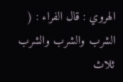الهروي : قال الفراء : ( الشرب والشرب والشرب ثلاث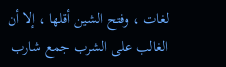لغات ، وفتح الشين أقلها ، إلا أن
الغالب على الشرب جمع شارب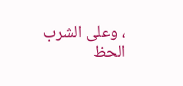، وعلى الشرب الحظ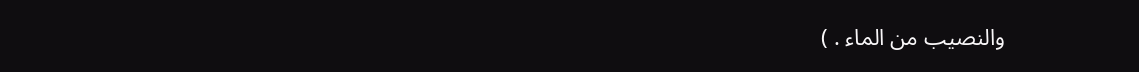والنصيب من الماء . )